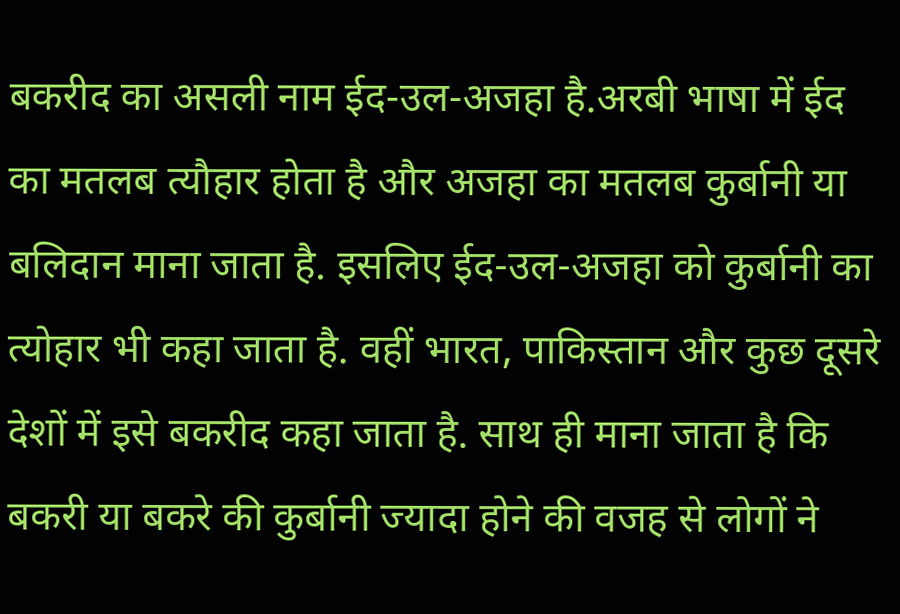बकरीद का असली नाम ईद-उल-अजहा है.अरबी भाषा में ईद का मतलब त्यौहार होता है और अजहा का मतलब कुर्बानी या बलिदान माना जाता है. इसलिए ईद-उल-अजहा को कुर्बानी का त्योहार भी कहा जाता है. वहीं भारत, पाकिस्तान और कुछ दूसरे देशों में इसे बकरीद कहा जाता है. साथ ही माना जाता है कि बकरी या बकरे की कुर्बानी ज्यादा होने की वजह से लोगों ने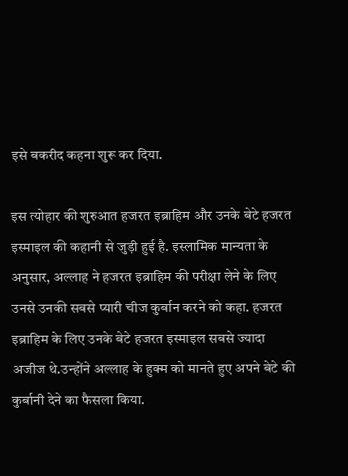इसे बकरीद कहना शुरू कर दिया.

इस त्योहार की शुरुआत हजरत इब्राहिम और उनके बेटे हजरत इस्माइल की कहानी से जुड़ी हुई है. इस्लामिक मान्यता के अनुसार, अल्लाह ने हजरत इब्राहिम की परीक्षा लेने के लिए उनसे उनकी सबसे प्यारी चीज कुर्बान करने को कहा. हजरत इब्राहिम के लिए उनके बेटे हजरत इस्माइल सबसे ज्यादा अजीज थे.उन्होंने अल्लाह के हुक्म को मानते हुए अपने बेटे की कुर्बानी देने का फैसला किया.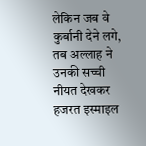लेकिन जब वे कुर्बानी देने लगे, तब अल्लाह ने उनकी सच्ची नीयत देखकर हजरत इस्माइल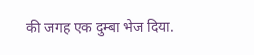की जगह एक दुम्बा भेज दिया.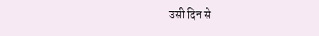उसी दिन से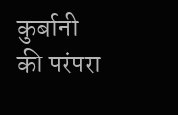कुर्बानी की परंपरा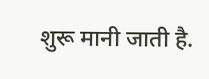शुरू मानी जाती है.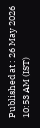Published at : 26 May 2026 10:53 AM (IST)